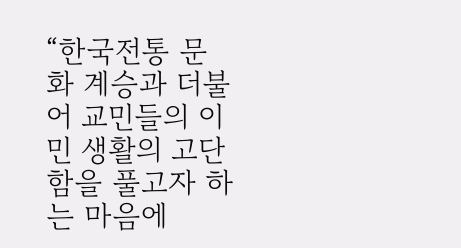“한국전통 문화 계승과 더불어 교민들의 이민 생활의 고단함을 풀고자 하는 마음에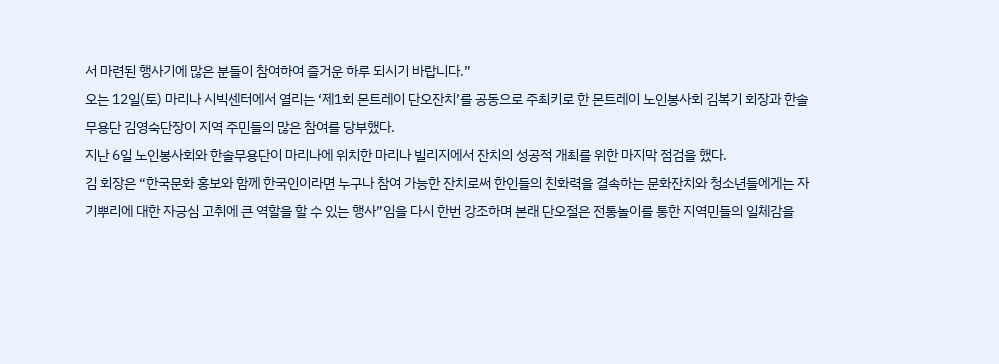서 마련된 행사기에 많은 분들이 참여하여 즐거운 하루 되시기 바랍니다.”
오는 12일(토) 마리나 시빅센터에서 열리는 ‘제1회 몬트레이 단오잔치’를 공동으로 주최키로 한 몬트레이 노인봉사회 김복기 회장과 한솔 무용단 김영숙단장이 지역 주민들의 많은 참여를 당부했다.
지난 6일 노인봉사회와 한솔무용단이 마리나에 위치한 마리나 빌리지에서 잔치의 성공적 개최를 위한 마지막 점검을 했다.
김 회장은 “한국문화 홍보와 함께 한국인이라면 누구나 참여 가능한 잔치로써 한인들의 친화력을 결속하는 문화잔치와 청소년들에게는 자기뿌리에 대한 자긍심 고취에 큰 역할을 할 수 있는 행사”임을 다시 한번 강조하며 본래 단오절은 전통놀이를 통한 지역민들의 일체감을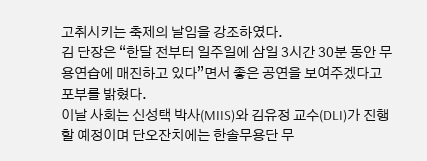고취시키는 축제의 날임을 강조하였다.
김 단장은 “한달 전부터 일주일에 삼일 3시간 30분 동안 무용연습에 매진하고 있다”면서 좋은 공연을 보여주겠다고 포부를 밝혔다.
이날 사회는 신성택 박사(MIIS)와 김유정 교수(DLI)가 진행할 예정이며 단오잔치에는 한솔무용단 무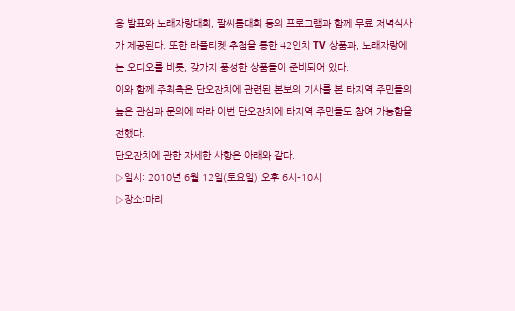용 발표와 노래자랑대회, 팔씨름대회 등의 프로그램과 함께 무료 저녁식사가 제공된다. 또한 라플티켓 추첨을 통한 42인치 TV 상품과, 노래자랑에는 오디오를 비롯, 갖가지 풍성한 상품들이 준비되어 있다.
이와 함께 주최측은 단오잔치에 관련된 본보의 기사를 본 타지역 주민들의 높은 관심과 문의에 따라 이번 단오잔치에 타지역 주민들도 참여 가능함을 전했다.
단오잔치에 관한 자세한 사항은 아래와 같다.
▷일시: 2010년 6월 12일(토요일) 오후 6시-10시
▷장소:마리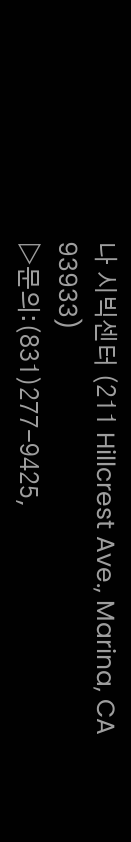나 시빅센터 (211 Hillcrest Ave., Marina, CA 93933)
▷문의:(831)277-9425,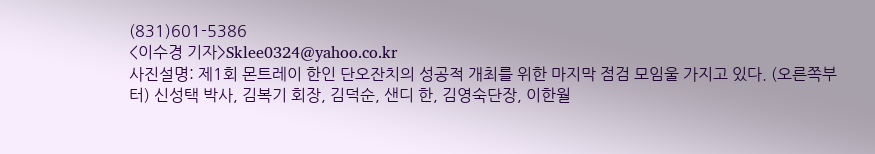(831)601-5386
<이수경 기자>Sklee0324@yahoo.co.kr
사진설명: 제1회 몬트레이 한인 단오잔치의 성공적 개최를 위한 마지막 점검 모임울 가지고 있다. (오른쪽부터) 신성택 박사, 김복기 회장, 김덕순, 샌디 한, 김영숙단장, 이한월